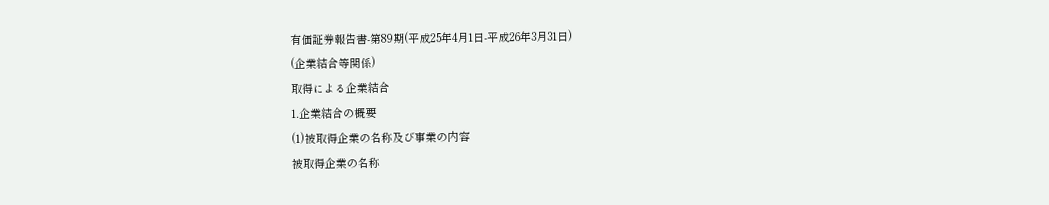有価証券報告書-第89期(平成25年4月1日-平成26年3月31日)
(企業結合等関係)
取得による企業結合
1.企業結合の概要
(1)被取得企業の名称及び事業の内容
被取得企業の名称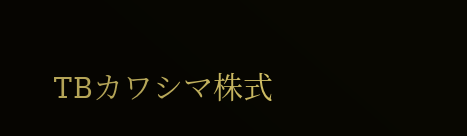TBカワシマ株式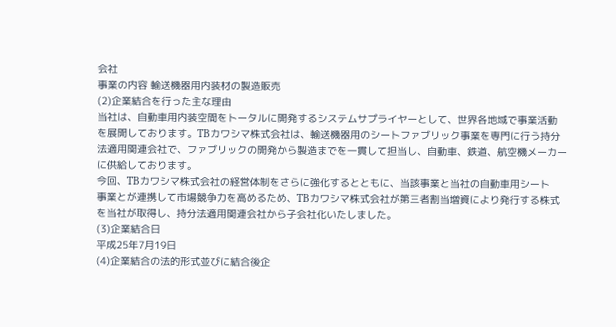会社
事業の内容 輸送機器用内装材の製造販売
(2)企業結合を行った主な理由
当社は、自動車用内装空間をトータルに開発するシステムサプライヤーとして、世界各地域で事業活動
を展開しております。TBカワシマ株式会社は、輸送機器用のシートファブリック事業を専門に行う持分
法適用関連会社で、ファブリックの開発から製造までを一貫して担当し、自動車、鉄道、航空機メーカー
に供給しております。
今回、TBカワシマ株式会社の経営体制をさらに強化するとともに、当該事業と当社の自動車用シート
事業とが連携して市場競争力を高めるため、TBカワシマ株式会社が第三者割当増資により発行する株式
を当社が取得し、持分法適用関連会社から子会社化いたしました。
(3)企業結合日
平成25年7月19日
(4)企業結合の法的形式並びに結合後企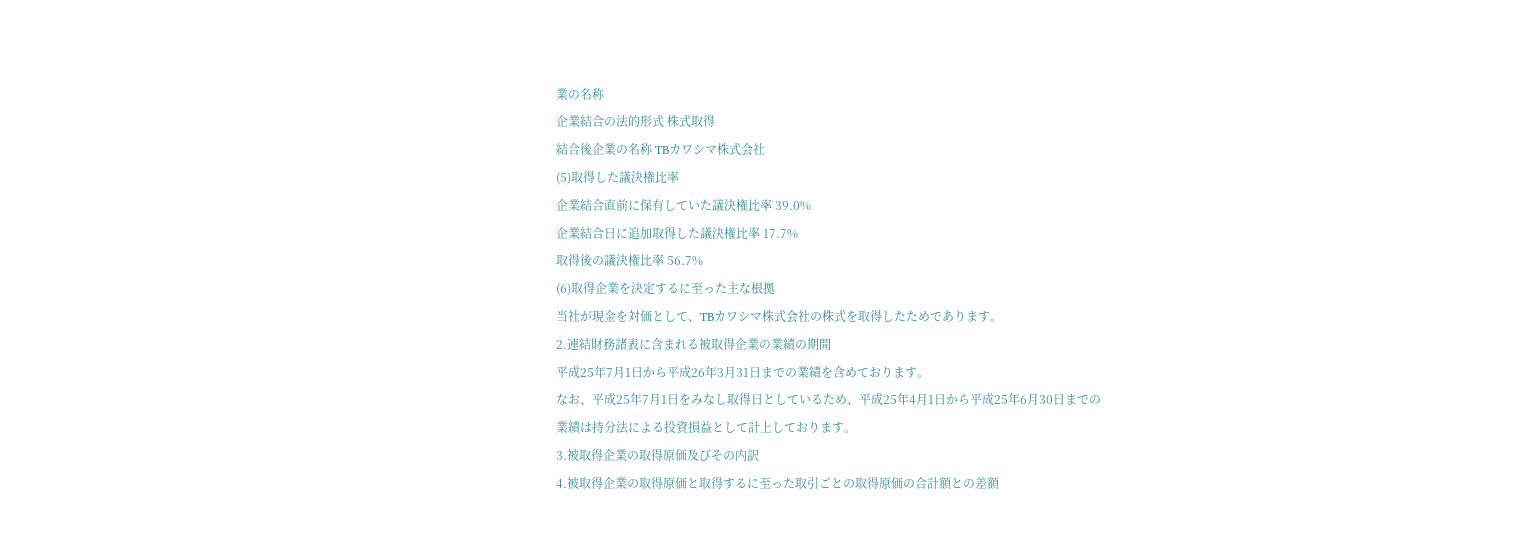業の名称
企業結合の法的形式 株式取得
結合後企業の名称 TBカワシマ株式会社
(5)取得した議決権比率
企業結合直前に保有していた議決権比率 39.0%
企業結合日に追加取得した議決権比率 17.7%
取得後の議決権比率 56.7%
(6)取得企業を決定するに至った主な根拠
当社が現金を対価として、TBカワシマ株式会社の株式を取得したためであります。
2.連結財務諸表に含まれる被取得企業の業績の期間
平成25年7月1日から平成26年3月31日までの業績を含めております。
なお、平成25年7月1日をみなし取得日としているため、平成25年4月1日から平成25年6月30日までの
業績は持分法による投資損益として計上しております。
3.被取得企業の取得原価及びその内訳
4.被取得企業の取得原価と取得するに至った取引ごとの取得原価の合計額との差額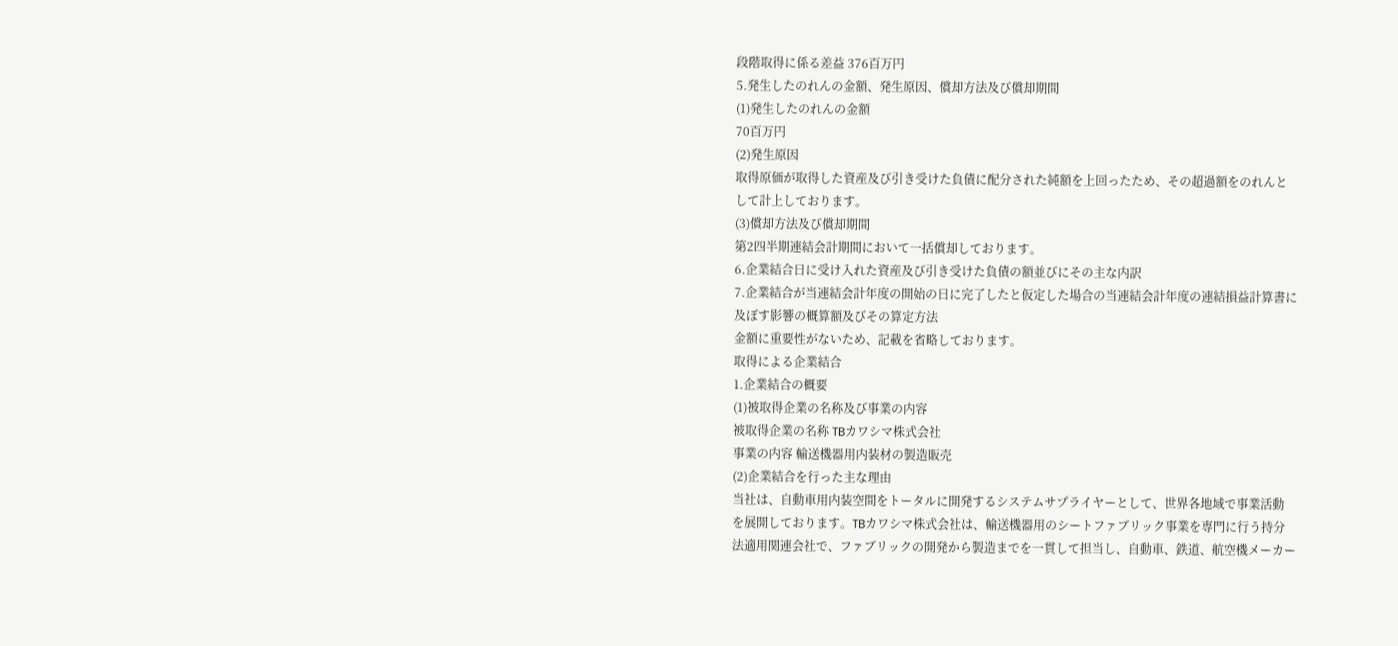段階取得に係る差益 376百万円
5.発生したのれんの金額、発生原因、償却方法及び償却期間
(1)発生したのれんの金額
70百万円
(2)発生原因
取得原価が取得した資産及び引き受けた負債に配分された純額を上回ったため、その超過額をのれんと
して計上しております。
(3)償却方法及び償却期間
第2四半期連結会計期間において一括償却しております。
6.企業結合日に受け入れた資産及び引き受けた負債の額並びにその主な内訳
7.企業結合が当連結会計年度の開始の日に完了したと仮定した場合の当連結会計年度の連結損益計算書に
及ぼす影響の概算額及びその算定方法
金額に重要性がないため、記載を省略しております。
取得による企業結合
1.企業結合の概要
(1)被取得企業の名称及び事業の内容
被取得企業の名称 TBカワシマ株式会社
事業の内容 輸送機器用内装材の製造販売
(2)企業結合を行った主な理由
当社は、自動車用内装空間をトータルに開発するシステムサプライヤーとして、世界各地域で事業活動
を展開しております。TBカワシマ株式会社は、輸送機器用のシートファブリック事業を専門に行う持分
法適用関連会社で、ファブリックの開発から製造までを一貫して担当し、自動車、鉄道、航空機メーカー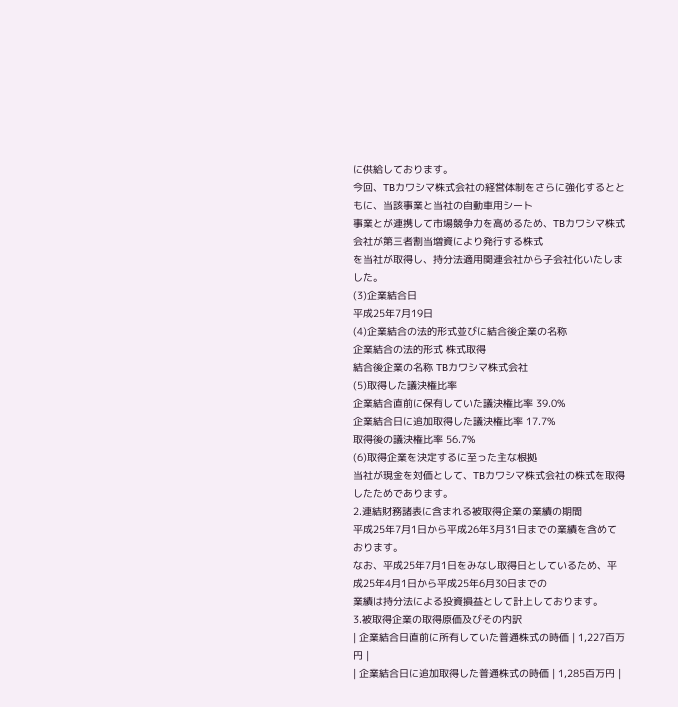に供給しております。
今回、TBカワシマ株式会社の経営体制をさらに強化するとともに、当該事業と当社の自動車用シート
事業とが連携して市場競争力を高めるため、TBカワシマ株式会社が第三者割当増資により発行する株式
を当社が取得し、持分法適用関連会社から子会社化いたしました。
(3)企業結合日
平成25年7月19日
(4)企業結合の法的形式並びに結合後企業の名称
企業結合の法的形式 株式取得
結合後企業の名称 TBカワシマ株式会社
(5)取得した議決権比率
企業結合直前に保有していた議決権比率 39.0%
企業結合日に追加取得した議決権比率 17.7%
取得後の議決権比率 56.7%
(6)取得企業を決定するに至った主な根拠
当社が現金を対価として、TBカワシマ株式会社の株式を取得したためであります。
2.連結財務諸表に含まれる被取得企業の業績の期間
平成25年7月1日から平成26年3月31日までの業績を含めております。
なお、平成25年7月1日をみなし取得日としているため、平成25年4月1日から平成25年6月30日までの
業績は持分法による投資損益として計上しております。
3.被取得企業の取得原価及びその内訳
| 企業結合日直前に所有していた普通株式の時価 | 1,227百万円 |
| 企業結合日に追加取得した普通株式の時価 | 1,285百万円 |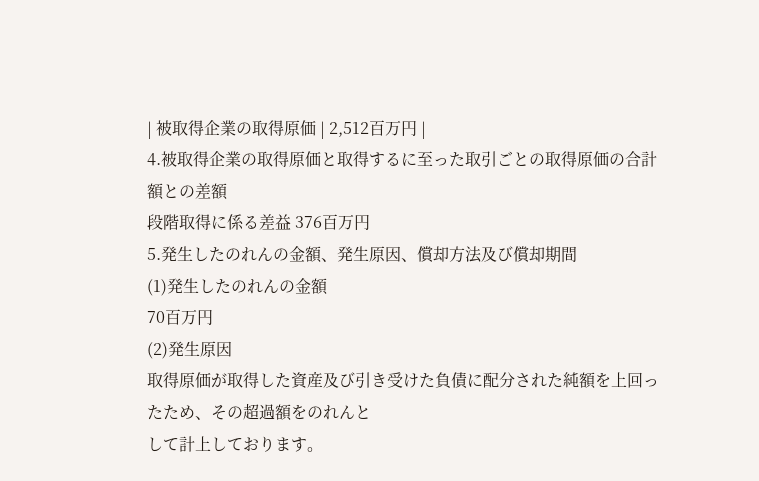| 被取得企業の取得原価 | 2,512百万円 |
4.被取得企業の取得原価と取得するに至った取引ごとの取得原価の合計額との差額
段階取得に係る差益 376百万円
5.発生したのれんの金額、発生原因、償却方法及び償却期間
(1)発生したのれんの金額
70百万円
(2)発生原因
取得原価が取得した資産及び引き受けた負債に配分された純額を上回ったため、その超過額をのれんと
して計上しております。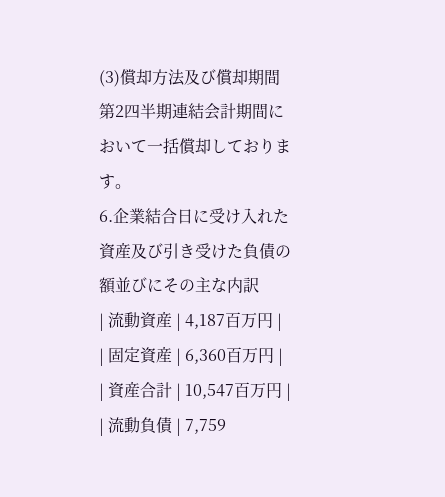(3)償却方法及び償却期間
第2四半期連結会計期間において一括償却しております。
6.企業結合日に受け入れた資産及び引き受けた負債の額並びにその主な内訳
| 流動資産 | 4,187百万円 |
| 固定資産 | 6,360百万円 |
| 資産合計 | 10,547百万円 |
| 流動負債 | 7,759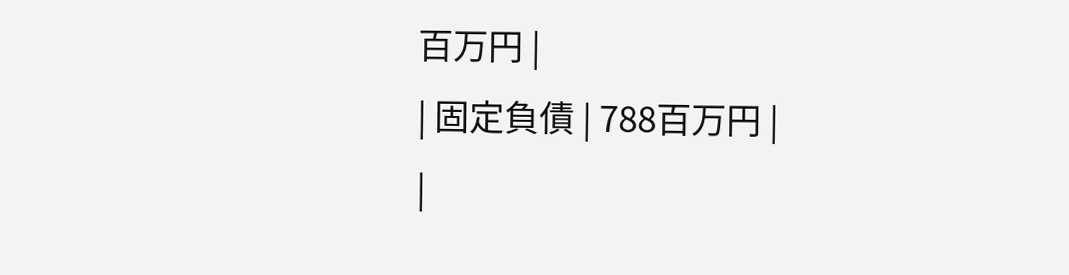百万円 |
| 固定負債 | 788百万円 |
|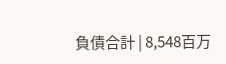負債合計 | 8,548百万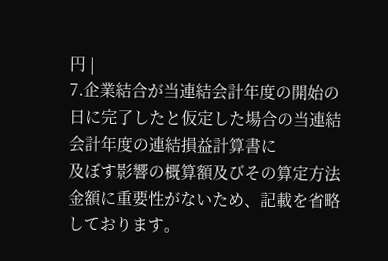円 |
7.企業結合が当連結会計年度の開始の日に完了したと仮定した場合の当連結会計年度の連結損益計算書に
及ぼす影響の概算額及びその算定方法
金額に重要性がないため、記載を省略しております。